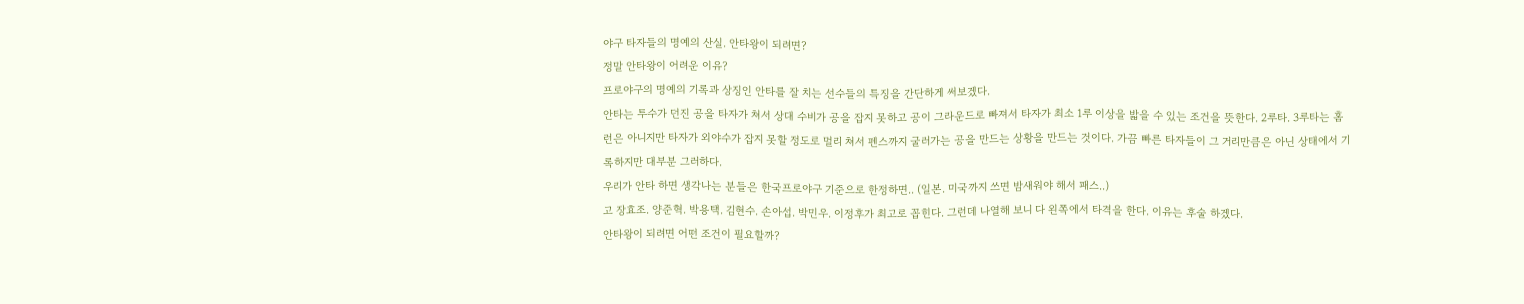야구 타자들의 명예의 산실. 안타왕이 되려면?
정말 안타왕이 어려운 이유?
프로야구의 명예의 기록과 상징인 안타를 잘 치는 선수들의 특징을 간단하게 써보겠다.
안타는 투수가 던진 공을 타자가 쳐서 상대 수비가 공을 잡지 못하고 공이 그라운드로 빠져서 타자가 최소 1루 이상을 밟을 수 있는 조건을 뜻한다. 2루타. 3루타는 홈런은 아니지만 타자가 외야수가 잡지 못할 정도로 멀리 쳐서 펜스까지 굴러가는 공을 만드는 상황을 만드는 것이다. 가끔 빠른 타자들이 그 거리만큼은 아닌 상태에서 기록하지만 대부분 그러하다.
우리가 안타 하면 생각나는 분들은 한국프로야구 기준으로 한정하면.. (일본. 미국까지 쓰면 밤새워야 해서 패스..)
고 장효조. 양준혁. 박용택. 김현수. 손아섭. 박민우. 이정후가 최고로 꼽힌다. 그런데 나열해 보니 다 왼쪽에서 타격을 한다. 이유는 후술 하겠다.
안타왕이 되려면 어떤 조건이 필요할까?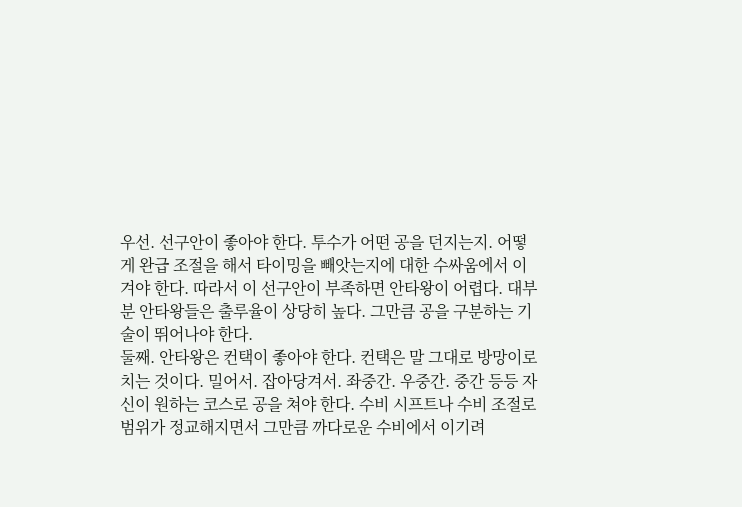우선. 선구안이 좋아야 한다. 투수가 어떤 공을 던지는지. 어떻게 완급 조절을 해서 타이밍을 빼앗는지에 대한 수싸움에서 이겨야 한다. 따라서 이 선구안이 부족하면 안타왕이 어렵다. 대부분 안타왕들은 출루율이 상당히 높다. 그만큼 공을 구분하는 기술이 뛰어나야 한다.
둘째. 안타왕은 컨택이 좋아야 한다. 컨택은 말 그대로 방망이로 치는 것이다. 밀어서. 잡아당겨서. 좌중간. 우중간. 중간 등등 자신이 원하는 코스로 공을 쳐야 한다. 수비 시프트나 수비 조절로 범위가 정교해지면서 그만큼 까다로운 수비에서 이기려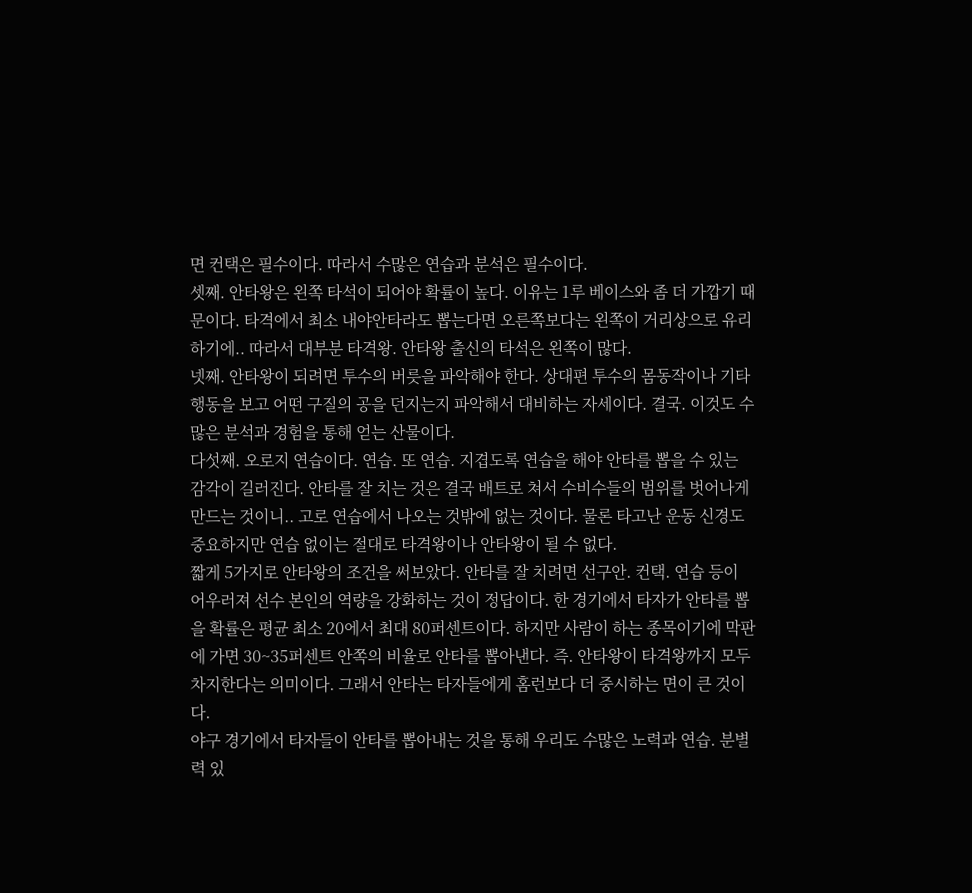면 컨택은 필수이다. 따라서 수많은 연습과 분석은 필수이다.
셋째. 안타왕은 왼쪽 타석이 되어야 확률이 높다. 이유는 1루 베이스와 좀 더 가깝기 때문이다. 타격에서 최소 내야안타라도 뽑는다면 오른쪽보다는 왼쪽이 거리상으로 유리하기에.. 따라서 대부분 타격왕. 안타왕 출신의 타석은 왼쪽이 많다.
넷째. 안타왕이 되려면 투수의 버릇을 파악해야 한다. 상대편 투수의 몸동작이나 기타 행동을 보고 어떤 구질의 공을 던지는지 파악해서 대비하는 자세이다. 결국. 이것도 수많은 분석과 경험을 통해 얻는 산물이다.
다섯째. 오로지 연습이다. 연습. 또 연습. 지겹도록 연습을 해야 안타를 뽑을 수 있는 감각이 길러진다. 안타를 잘 치는 것은 결국 배트로 쳐서 수비수들의 범위를 벗어나게 만드는 것이니.. 고로 연습에서 나오는 것밖에 없는 것이다. 물론 타고난 운동 신경도 중요하지만 연습 없이는 절대로 타격왕이나 안타왕이 될 수 없다.
짧게 5가지로 안타왕의 조건을 써보았다. 안타를 잘 치려면 선구안. 컨택. 연습 등이 어우러져 선수 본인의 역량을 강화하는 것이 정답이다. 한 경기에서 타자가 안타를 뽑을 확률은 평균 최소 20에서 최대 80퍼센트이다. 하지만 사람이 하는 종목이기에 막판에 가면 30~35퍼센트 안쪽의 비율로 안타를 뽑아낸다. 즉. 안타왕이 타격왕까지 모두 차지한다는 의미이다. 그래서 안타는 타자들에게 홈런보다 더 중시하는 면이 큰 것이다.
야구 경기에서 타자들이 안타를 뽑아내는 것을 통해 우리도 수많은 노력과 연습. 분별력 있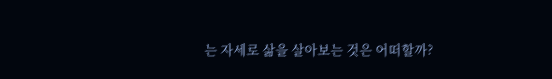는 자세로 삶을 살아보는 것은 어떠할까?